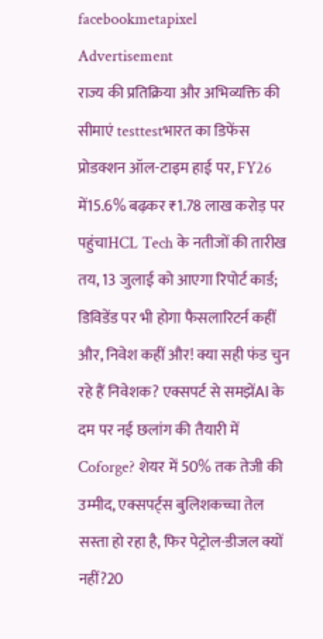facebookmetapixel
Advertisement
राज्य की प्रतिक्रिया और अभिव्यक्ति की सीमाएं testtestभारत का डिफेंस प्रोडक्शन ऑल-टाइम हाई पर, FY26 में15.6% बढ़कर ₹1.78 लाख करोड़ पर पहुंचाHCL Tech के नतीजों की तारीख तय, 13 जुलाई को आएगा रिपोर्ट कार्ड; डिविडेंड पर भी होगा फैसलारिटर्न कहीं और, निवेश कहीं और! क्या सही फंड चुन रहे हैं निवेशक? एक्सपर्ट से समझेंAI के दम पर नई छलांग की तैयारी में Coforge? शेयर में 50% तक तेजी की उम्मीद, एक्सपर्ट्स बुलिशकच्चा तेल सस्ता हो रहा है, फिर पेट्रोल-डीजल क्यों नहीं?20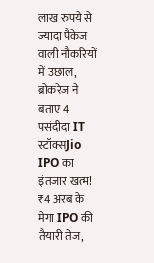लाख रुपये से ज्यादा पैकेज वाली नौकरियों में उछाल, ब्रोकरेज ने बताए 4 पसंदीदा IT स्टॉक्सJio IPO का इंतजार खत्म! ₹4 अरब के मेगा IPO की तैयारी तेज,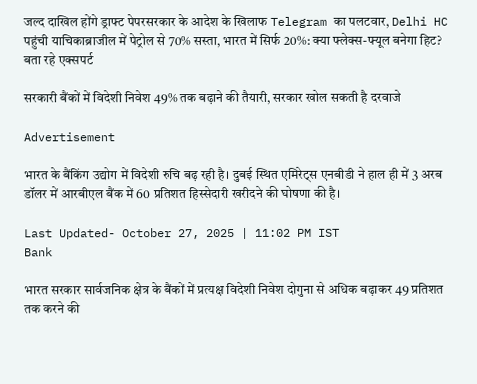जल्द दाखिल होंगे ड्राफ्ट पेपरसरकार के आदेश के खिलाफ Telegram का पलटवार, Delhi HC पहुंची याचिकाब्राजील में पेट्रोल से 70% सस्ता, भारत में सिर्फ 20%: क्या फ्लेक्स-फ्यूल बनेगा हिट? बता रहे एक्सपर्ट

सरकारी बैंकों में विदेशी निवेश 49% तक बढ़ाने की तैयारी, सरकार खोल सकती है दरवाजे

Advertisement

भारत के बैंकिंग उद्योग में विदेशी रुचि बढ़ रही है। दुबई स्थित एमिरेट्स एनबीडी ने हाल ही में 3 अरब डॉलर में आरबीएल बैंक में 60 प्रतिशत हिस्सेदारी खरीदने की घोषणा की है।

Last Updated- October 27, 2025 | 11:02 PM IST
Bank

भारत सरकार सार्वजनिक क्षेत्र के बैंकों में प्रत्यक्ष विदेशी निवेश दोगुना से अधिक बढ़ाकर 49 प्रतिशत तक करने की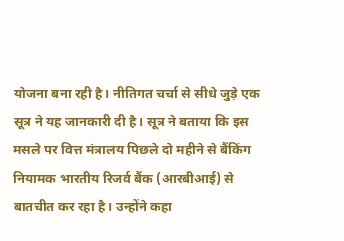योजना बना रही है। नीतिगत चर्चा से सीधे जुड़े एक सूत्र ने यह जानकारी दी है। सूत्र ने बताया कि इस मसले पर वित्त मंत्रालय पिछले दो महीने से बैंकिंग नियामक भारतीय रिजर्व बैंक (आरबीआई) से बातचीत कर रहा है। उन्होंने कहा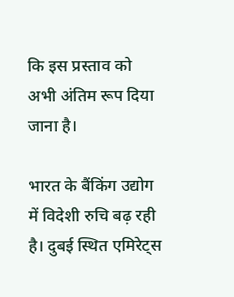कि इस प्रस्ताव को अभी अंतिम रूप दिया जाना है।

भारत के बैंकिंग उद्योग में विदेशी रुचि बढ़ रही है। दुबई स्थित एमिरेट्स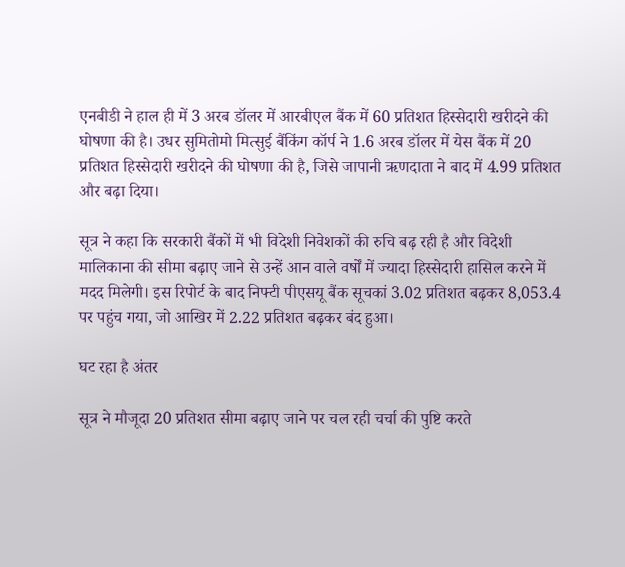एनबीडी ने हाल ही में 3 अरब डॉलर में आरबीएल बैंक में 60 प्रतिशत हिस्सेदारी खरीदने की घोषणा की है। उधर सुमितोमो मित्सुई बैंकिंग कॉर्प ने 1.6 अरब डॉलर में येस बैंक में 20 प्रतिशत हिस्सेदारी खरीदने की घोषणा की है, जिसे जापानी ऋणदाता ने बाद में 4.99 प्रतिशत और बढ़ा दिया।

सूत्र ने कहा कि सरकारी बैंकों में भी विदेशी निवेशकों की रुचि बढ़ रही है और विदेशी मालिकाना की सीमा बढ़ाए जाने से उन्हें आन वाले वर्षों में ज्यादा हिस्सेदारी हासिल करने में मदद मिलेगी। इस रिपोर्ट के बाद निफ्टी पीएसयू बैंक सूचकां 3.02 प्रतिशत बढ़कर 8,053.4 पर पहुंच गया, जो आखिर में 2.22 प्रतिशत बढ़कर बंद हुआ।

घट रहा है अंतर

सूत्र ने मौजूदा 20 प्रतिशत सीमा बढ़ाए जाने पर चल रही चर्चा की पुष्टि करते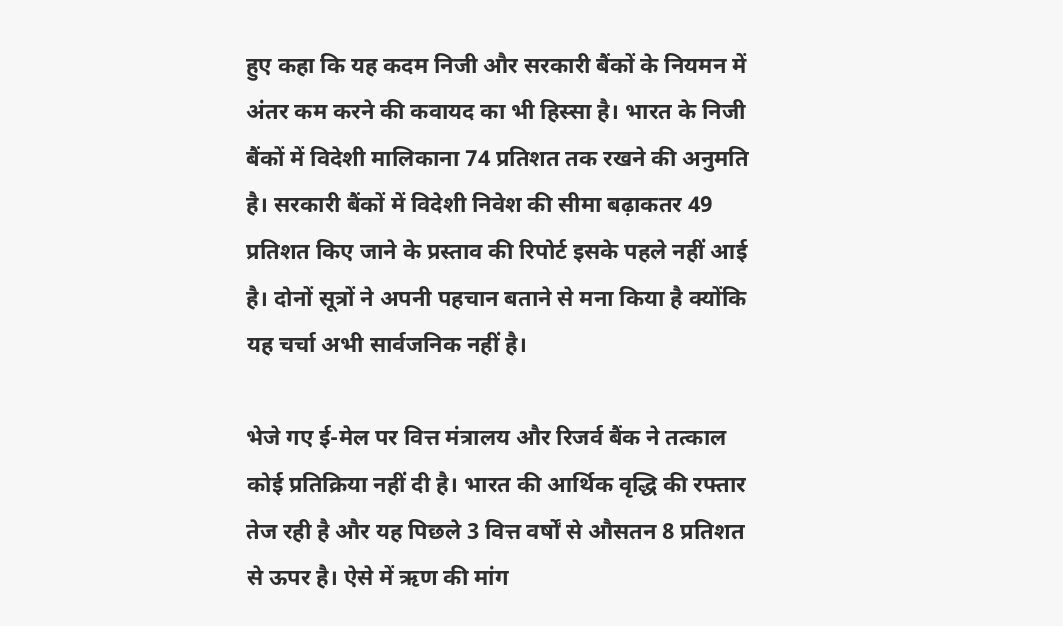हुए कहा कि यह कदम निजी और सरकारी बैंकों के नियमन में अंतर कम करने की कवायद का भी हिस्सा है। भारत के निजी बैंकों में विदेशी मालिकाना 74 प्रतिशत तक रखने की अनुमति है। सरकारी बैंकों में विदेशी निवेश की सीमा बढ़ाकतर 49 प्रतिशत किए जाने के प्रस्ताव की रिपोर्ट इसके पहले नहीं आई है। दोनों सूत्रों ने अपनी पहचान बताने से मना किया है क्योंकि यह चर्चा अभी सार्वजनिक नहीं है।

भेजे गए ई-मेल पर वित्त मंत्रालय और रिजर्व बैंक ने तत्काल कोई प्रतिक्रिया नहीं दी है। भारत की आर्थिक वृद्धि की रफ्तार तेज रही है और यह पिछले 3 वित्त वर्षों से औसतन 8 प्रतिशत से ऊपर है। ऐसे में ऋण की मांग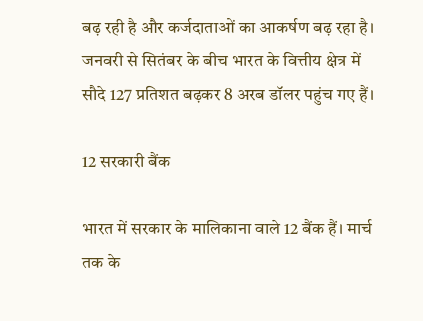बढ़ रही है और कर्जदाताओं का आकर्षण बढ़ रहा है। जनवरी से सितंबर के बीच भारत के वित्तीय क्षेत्र में सौदे 127 प्रतिशत बढ़कर 8 अरब डॉलर पहुंच गए हैं।

12 सरकारी बैंक

भारत में सरकार के मालिकाना वाले 12 बैंक हैं। मार्च तक के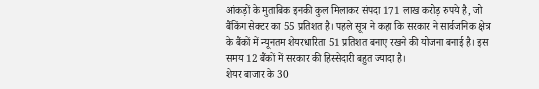आंकड़ों के मुताबिक इनकी कुल मिलाकर संपदा 171 लाख करोड़ रुपये है, जो बैंकिंग सेक्टर का 55 प्रतिशत है। पहले सूत्र ने कहा कि सरकार ने सार्वजनिक क्षेत्र के बैंकों में न्यूनतम शेयरधारिता 51 प्रतिशत बनाए रखने की योजना बनाई है। इस समय 12 बैंकों में सरकार की हिस्सेदारी बहुत ज्यादा है।
शेयर बाजार के 30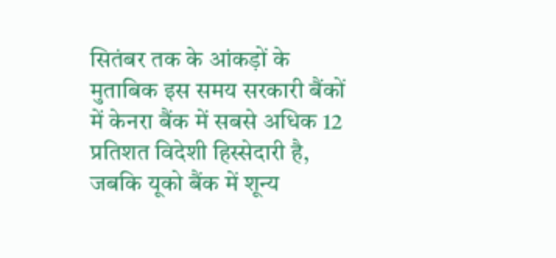सितंबर तक के आंकड़ों के मुताबिक इस समय सरकारी बैंकों में केनरा बैंक में सबसे अधिक 12 प्रतिशत विदेशी हिस्सेदारी है, जबकि यूको बैंक में शून्य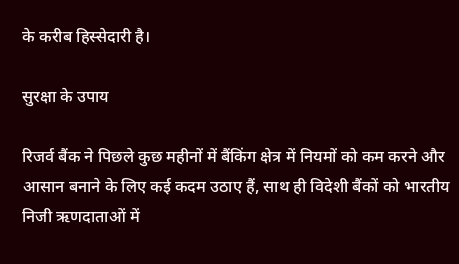के करीब हिस्सेदारी है।

सुरक्षा के उपाय

रिजर्व बैंक ने पिछले कुछ महीनों में बैंकिंग क्षेत्र में नियमों को कम करने और आसान बनाने के लिए कई कदम उठाए हैं, साथ ही विदेशी बैंकों को भारतीय निजी ऋणदाताओं में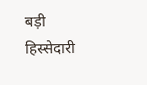बड़ी हिस्सेदारी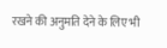रखने की अनुमति देने के लिए भी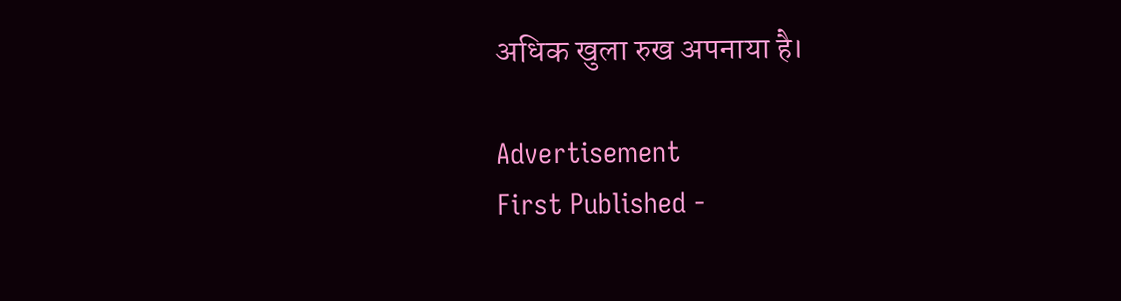अधिक खुला रुख अपनाया है।

Advertisement
First Published -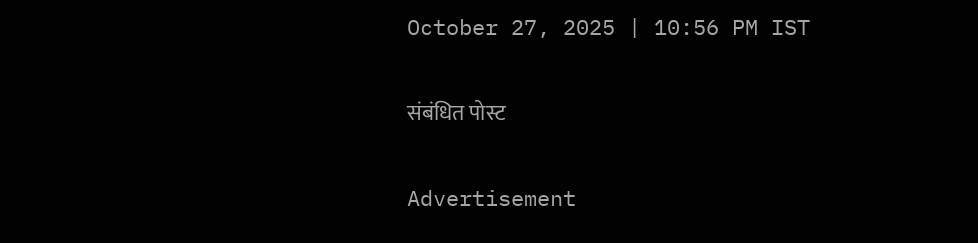October 27, 2025 | 10:56 PM IST

संबंधित पोस्ट

Advertisement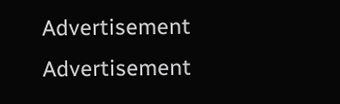Advertisement
Advertisement